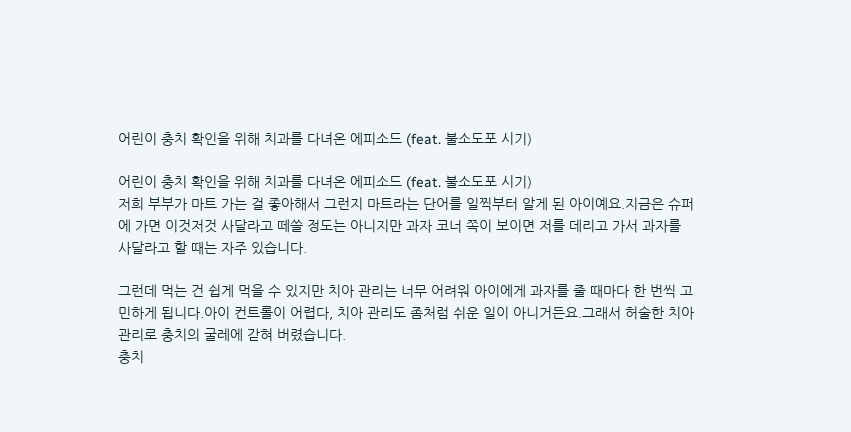어린이 충치 확인을 위해 치과를 다녀온 에피소드 (feat. 불소도포 시기)

어린이 충치 확인을 위해 치과를 다녀온 에피소드 (feat. 불소도포 시기)
저희 부부가 마트 가는 걸 좋아해서 그런지 마트라는 단어를 일찍부터 알게 된 아이예요.지금은 슈퍼에 가면 이것저것 사달라고 떼쓸 정도는 아니지만 과자 코너 쪽이 보이면 저를 데리고 가서 과자를 사달라고 할 때는 자주 있습니다.

그런데 먹는 건 쉽게 먹을 수 있지만 치아 관리는 너무 어려워 아이에게 과자를 줄 때마다 한 번씩 고민하게 됩니다.아이 컨트롤이 어렵다, 치아 관리도 좀처럼 쉬운 일이 아니거든요.그래서 허술한 치아 관리로 충치의 굴레에 갇혀 버렸습니다.
충치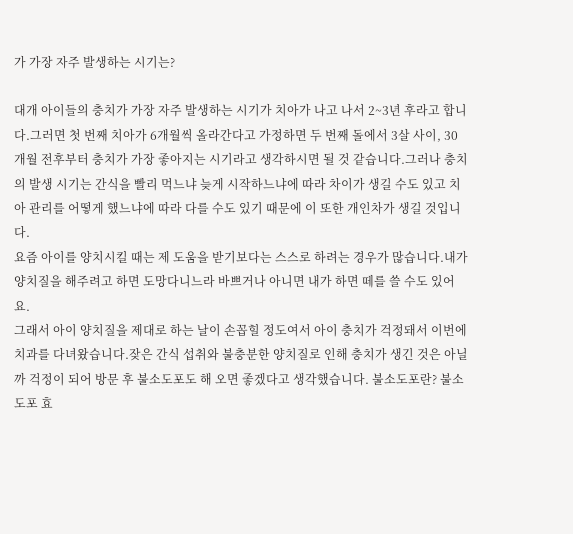가 가장 자주 발생하는 시기는?

대개 아이들의 충치가 가장 자주 발생하는 시기가 치아가 나고 나서 2~3년 후라고 합니다.그러면 첫 번째 치아가 6개월씩 올라간다고 가정하면 두 번째 돌에서 3살 사이, 30개월 전후부터 충치가 가장 좋아지는 시기라고 생각하시면 될 것 같습니다.그러나 충치의 발생 시기는 간식을 빨리 먹느냐 늦게 시작하느냐에 따라 차이가 생길 수도 있고 치아 관리를 어떻게 했느냐에 따라 다를 수도 있기 때문에 이 또한 개인차가 생길 것입니다.
요즘 아이를 양치시킬 때는 제 도움을 받기보다는 스스로 하려는 경우가 많습니다.내가 양치질을 해주려고 하면 도망다니느라 바쁘거나 아니면 내가 하면 떼를 쓸 수도 있어요.
그래서 아이 양치질을 제대로 하는 날이 손꼽힐 정도여서 아이 충치가 걱정돼서 이번에 치과를 다녀왔습니다.잦은 간식 섭취와 불충분한 양치질로 인해 충치가 생긴 것은 아닐까 걱정이 되어 방문 후 불소도포도 해 오면 좋겠다고 생각했습니다. 불소도포란? 불소 도포 효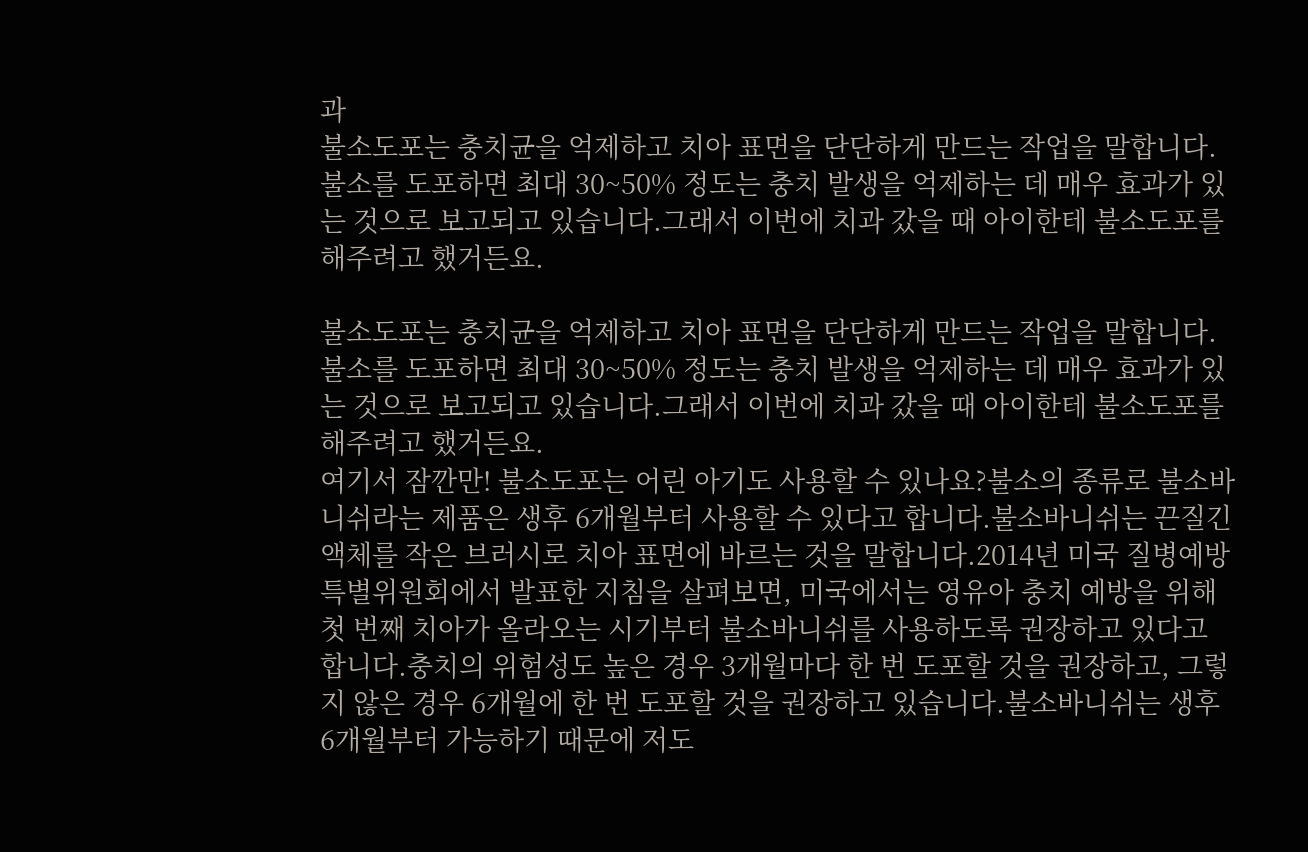과
불소도포는 충치균을 억제하고 치아 표면을 단단하게 만드는 작업을 말합니다.불소를 도포하면 최대 30~50% 정도는 충치 발생을 억제하는 데 매우 효과가 있는 것으로 보고되고 있습니다.그래서 이번에 치과 갔을 때 아이한테 불소도포를 해주려고 했거든요.

불소도포는 충치균을 억제하고 치아 표면을 단단하게 만드는 작업을 말합니다.불소를 도포하면 최대 30~50% 정도는 충치 발생을 억제하는 데 매우 효과가 있는 것으로 보고되고 있습니다.그래서 이번에 치과 갔을 때 아이한테 불소도포를 해주려고 했거든요.
여기서 잠깐만! 불소도포는 어린 아기도 사용할 수 있나요?불소의 종류로 불소바니쉬라는 제품은 생후 6개월부터 사용할 수 있다고 합니다.불소바니쉬는 끈질긴 액체를 작은 브러시로 치아 표면에 바르는 것을 말합니다.2014년 미국 질병예방특별위원회에서 발표한 지침을 살펴보면, 미국에서는 영유아 충치 예방을 위해 첫 번째 치아가 올라오는 시기부터 불소바니쉬를 사용하도록 권장하고 있다고 합니다.충치의 위험성도 높은 경우 3개월마다 한 번 도포할 것을 권장하고, 그렇지 않은 경우 6개월에 한 번 도포할 것을 권장하고 있습니다.불소바니쉬는 생후 6개월부터 가능하기 때문에 저도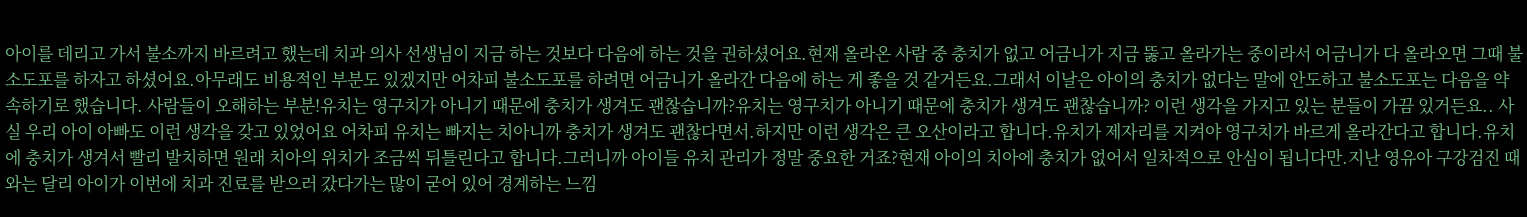아이를 데리고 가서 불소까지 바르려고 했는데 치과 의사 선생님이 지금 하는 것보다 다음에 하는 것을 권하셨어요.현재 올라온 사람 중 충치가 없고 어금니가 지금 뚫고 올라가는 중이라서 어금니가 다 올라오면 그때 불소도포를 하자고 하셨어요.아무래도 비용적인 부분도 있겠지만 어차피 불소도포를 하려면 어금니가 올라간 다음에 하는 게 좋을 것 같거든요.그래서 이날은 아이의 충치가 없다는 말에 안도하고 불소도포는 다음을 약속하기로 했습니다. 사람들이 오해하는 부분!유치는 영구치가 아니기 때문에 충치가 생겨도 괜찮습니까?유치는 영구치가 아니기 때문에 충치가 생겨도 괜찮습니까? 이런 생각을 가지고 있는 분들이 가끔 있거든요.. 사실 우리 아이 아빠도 이런 생각을 갖고 있었어요 어차피 유치는 빠지는 치아니까 충치가 생겨도 괜찮다면서.하지만 이런 생각은 큰 오산이라고 합니다.유치가 제자리를 지켜야 영구치가 바르게 올라간다고 합니다.유치에 충치가 생겨서 빨리 발치하면 원래 치아의 위치가 조금씩 뒤틀린다고 합니다.그러니까 아이들 유치 관리가 정말 중요한 거죠?현재 아이의 치아에 충치가 없어서 일차적으로 안심이 됩니다만.지난 영유아 구강검진 때와는 달리 아이가 이번에 치과 진료를 받으러 갔다가는 많이 굳어 있어 경계하는 느낌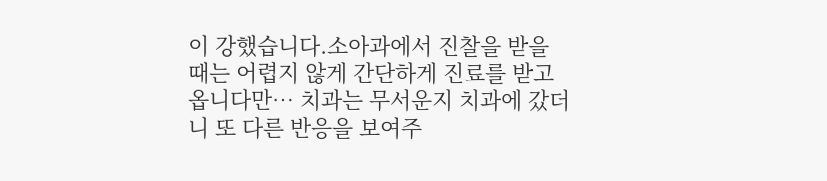이 강했습니다.소아과에서 진찰을 받을 때는 어렵지 않게 간단하게 진료를 받고 옵니다만… 치과는 무서운지 치과에 갔더니 또 다른 반응을 보여주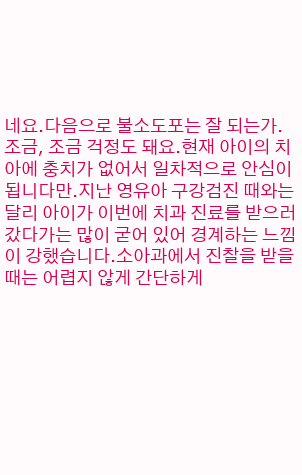네요.다음으로 불소도포는 잘 되는가.조금, 조금 걱정도 돼요.현재 아이의 치아에 충치가 없어서 일차적으로 안심이 됩니다만.지난 영유아 구강검진 때와는 달리 아이가 이번에 치과 진료를 받으러 갔다가는 많이 굳어 있어 경계하는 느낌이 강했습니다.소아과에서 진찰을 받을 때는 어렵지 않게 간단하게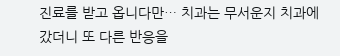진료를 받고 옵니다만… 치과는 무서운지 치과에 갔더니 또 다른 반응을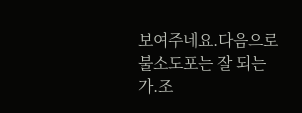보여주네요.다음으로 불소도포는 잘 되는가.조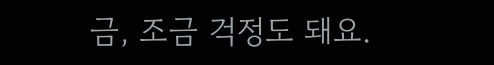금, 조금 걱정도 돼요.